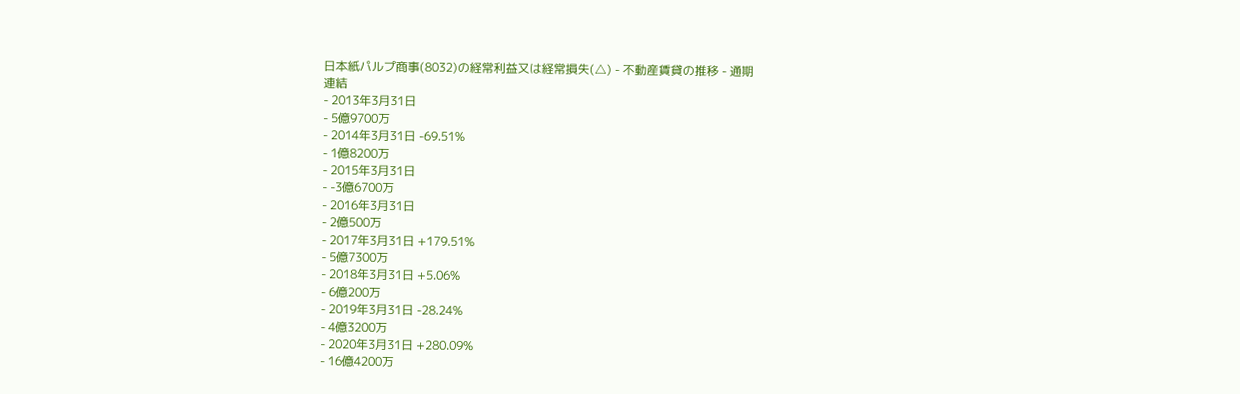日本紙パルプ商事(8032)の経常利益又は経常損失(△) - 不動産賃貸の推移 - 通期
連結
- 2013年3月31日
- 5億9700万
- 2014年3月31日 -69.51%
- 1億8200万
- 2015年3月31日
- -3億6700万
- 2016年3月31日
- 2億500万
- 2017年3月31日 +179.51%
- 5億7300万
- 2018年3月31日 +5.06%
- 6億200万
- 2019年3月31日 -28.24%
- 4億3200万
- 2020年3月31日 +280.09%
- 16億4200万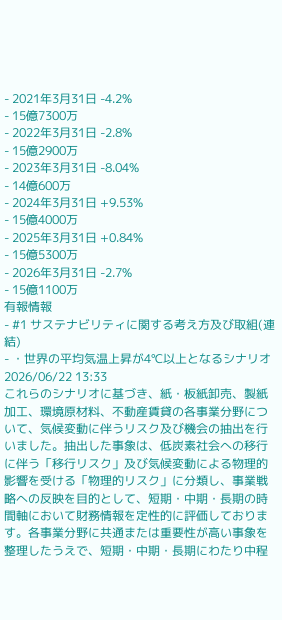- 2021年3月31日 -4.2%
- 15億7300万
- 2022年3月31日 -2.8%
- 15億2900万
- 2023年3月31日 -8.04%
- 14億600万
- 2024年3月31日 +9.53%
- 15億4000万
- 2025年3月31日 +0.84%
- 15億5300万
- 2026年3月31日 -2.7%
- 15億1100万
有報情報
- #1 サステナビリティに関する考え方及び取組(連結)
- ・世界の平均気温上昇が4℃以上となるシナリオ2026/06/22 13:33
これらのシナリオに基づき、紙・板紙卸売、製紙加工、環境原材料、不動産賃貸の各事業分野について、気候変動に伴うリスク及び機会の抽出を行いました。抽出した事象は、低炭素社会への移行に伴う「移行リスク」及び気候変動による物理的影響を受ける「物理的リスク」に分類し、事業戦略への反映を目的として、短期・中期・長期の時間軸において財務情報を定性的に評価しております。各事業分野に共通または重要性が高い事象を整理したうえで、短期・中期・長期にわたり中程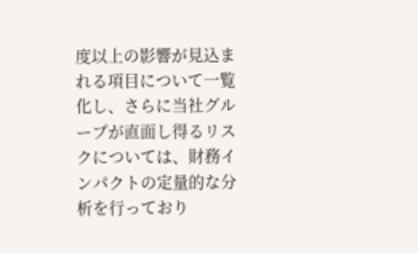度以上の影響が見込まれる項目について一覧化し、さらに当社グループが直面し得るリスクについては、財務インパクトの定量的な分析を行っており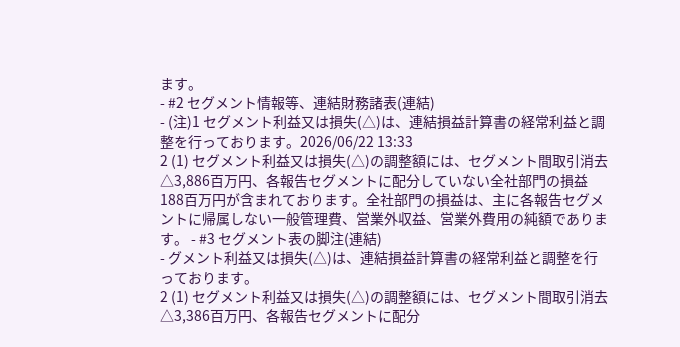ます。
- #2 セグメント情報等、連結財務諸表(連結)
- (注)1 セグメント利益又は損失(△)は、連結損益計算書の経常利益と調整を行っております。2026/06/22 13:33
2 (1) セグメント利益又は損失(△)の調整額には、セグメント間取引消去△3,886百万円、各報告セグメントに配分していない全社部門の損益188百万円が含まれております。全社部門の損益は、主に各報告セグメントに帰属しない一般管理費、営業外収益、営業外費用の純額であります。 - #3 セグメント表の脚注(連結)
- グメント利益又は損失(△)は、連結損益計算書の経常利益と調整を行っております。
2 (1) セグメント利益又は損失(△)の調整額には、セグメント間取引消去△3,386百万円、各報告セグメントに配分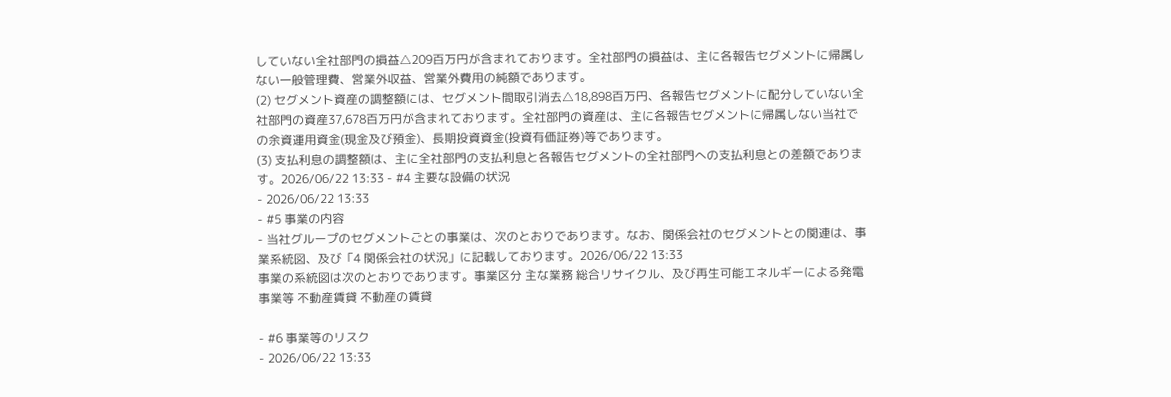していない全社部門の損益△209百万円が含まれております。全社部門の損益は、主に各報告セグメントに帰属しない一般管理費、営業外収益、営業外費用の純額であります。
(2) セグメント資産の調整額には、セグメント間取引消去△18,898百万円、各報告セグメントに配分していない全社部門の資産37,678百万円が含まれております。全社部門の資産は、主に各報告セグメントに帰属しない当社での余資運用資金(現金及び預金)、長期投資資金(投資有価証券)等であります。
(3) 支払利息の調整額は、主に全社部門の支払利息と各報告セグメントの全社部門への支払利息との差額であります。2026/06/22 13:33 - #4 主要な設備の状況
- 2026/06/22 13:33
- #5 事業の内容
- 当社グループのセグメントごとの事業は、次のとおりであります。なお、関係会社のセグメントとの関連は、事業系統図、及び「4 関係会社の状況」に記載しております。2026/06/22 13:33
事業の系統図は次のとおりであります。事業区分 主な業務 総合リサイクル、及び再生可能エネルギーによる発電事業等 不動産賃貸 不動産の賃貸

- #6 事業等のリスク
- 2026/06/22 13:33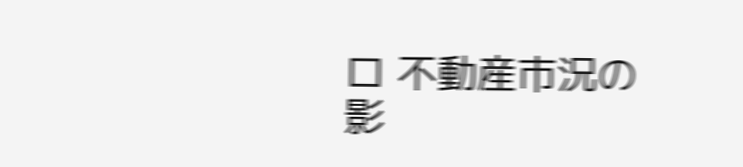ロ 不動産市況の影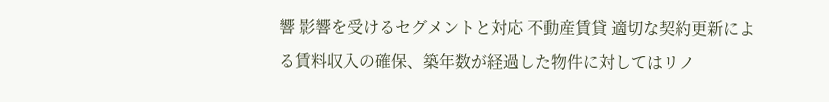響 影響を受けるセグメントと対応 不動産賃貸 適切な契約更新による賃料収入の確保、築年数が経過した物件に対してはリノ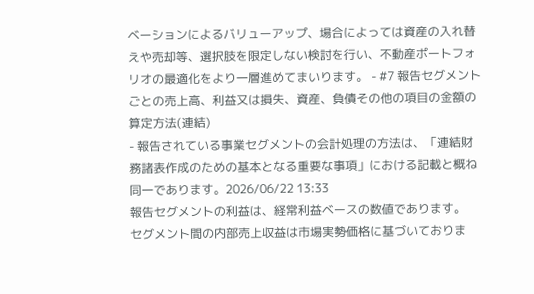ベーションによるバリューアップ、場合によっては資産の入れ替えや売却等、選択肢を限定しない検討を行い、不動産ポートフォリオの最適化をより一層進めてまいります。 - #7 報告セグメントごとの売上高、利益又は損失、資産、負債その他の項目の金額の算定方法(連結)
- 報告されている事業セグメントの会計処理の方法は、「連結財務諸表作成のための基本となる重要な事項」における記載と概ね同一であります。2026/06/22 13:33
報告セグメントの利益は、経常利益ベースの数値であります。
セグメント間の内部売上収益は市場実勢価格に基づいておりま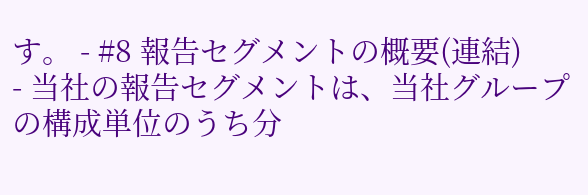す。 - #8 報告セグメントの概要(連結)
- 当社の報告セグメントは、当社グループの構成単位のうち分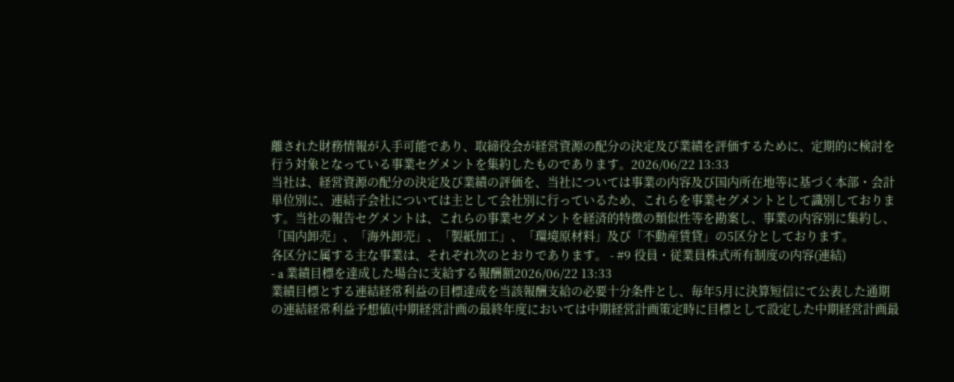離された財務情報が入手可能であり、取締役会が経営資源の配分の決定及び業績を評価するために、定期的に検討を行う対象となっている事業セグメントを集約したものであります。2026/06/22 13:33
当社は、経営資源の配分の決定及び業績の評価を、当社については事業の内容及び国内所在地等に基づく本部・会計単位別に、連結子会社については主として会社別に行っているため、これらを事業セグメントとして識別しております。当社の報告セグメントは、これらの事業セグメントを経済的特徴の類似性等を勘案し、事業の内容別に集約し、「国内卸売」、「海外卸売」、「製紙加工」、「環境原材料」及び「不動産賃貸」の5区分としております。
各区分に属する主な事業は、それぞれ次のとおりであります。 - #9 役員・従業員株式所有制度の内容(連結)
- a 業績目標を達成した場合に支給する報酬額2026/06/22 13:33
業績目標とする連結経常利益の目標達成を当該報酬支給の必要十分条件とし、毎年5月に決算短信にて公表した通期の連結経常利益予想値(中期経営計画の最終年度においては中期経営計画策定時に目標として設定した中期経営計画最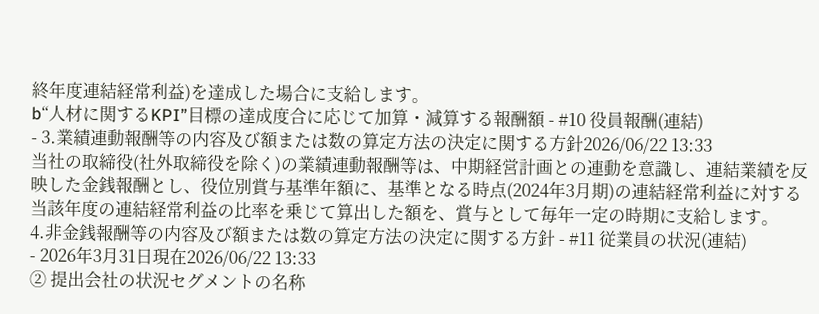終年度連結経常利益)を達成した場合に支給します。
b“人材に関するKPI”目標の達成度合に応じて加算・減算する報酬額 - #10 役員報酬(連結)
- 3.業績連動報酬等の内容及び額または数の算定方法の決定に関する方針2026/06/22 13:33
当社の取締役(社外取締役を除く)の業績連動報酬等は、中期経営計画との連動を意識し、連結業績を反映した金銭報酬とし、役位別賞与基準年額に、基準となる時点(2024年3月期)の連結経常利益に対する当該年度の連結経常利益の比率を乗じて算出した額を、賞与として毎年一定の時期に支給します。
4.非金銭報酬等の内容及び額または数の算定方法の決定に関する方針 - #11 従業員の状況(連結)
- 2026年3月31日現在2026/06/22 13:33
② 提出会社の状況セグメントの名称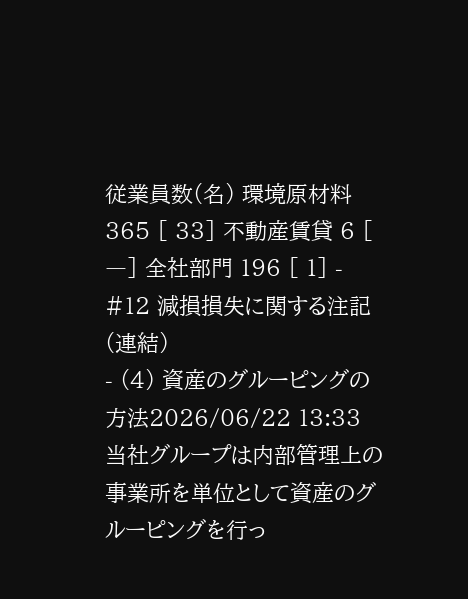従業員数(名) 環境原材料 365 [ 33] 不動産賃貸 6 [ ―] 全社部門 196 [ 1] - #12 減損損失に関する注記(連結)
- (4) 資産のグルーピングの方法2026/06/22 13:33
当社グループは内部管理上の事業所を単位として資産のグルーピングを行っ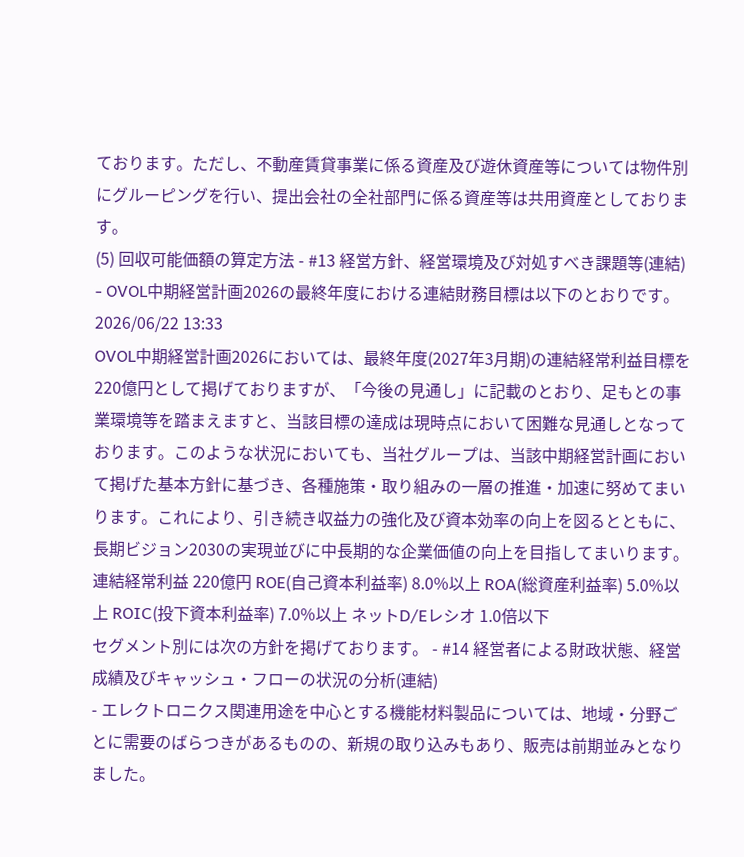ております。ただし、不動産賃貸事業に係る資産及び遊休資産等については物件別にグルーピングを行い、提出会社の全社部門に係る資産等は共用資産としております。
(5) 回収可能価額の算定方法 - #13 経営方針、経営環境及び対処すべき課題等(連結)
- OVOL中期経営計画2026の最終年度における連結財務目標は以下のとおりです。2026/06/22 13:33
OVOL中期経営計画2026においては、最終年度(2027年3月期)の連結経常利益目標を220億円として掲げておりますが、「今後の見通し」に記載のとおり、足もとの事業環境等を踏まえますと、当該目標の達成は現時点において困難な見通しとなっております。このような状況においても、当社グループは、当該中期経営計画において掲げた基本方針に基づき、各種施策・取り組みの一層の推進・加速に努めてまいります。これにより、引き続き収益力の強化及び資本効率の向上を図るとともに、長期ビジョン2030の実現並びに中長期的な企業価値の向上を目指してまいります。連結経常利益 220億円 ROE(自己資本利益率) 8.0%以上 ROA(総資産利益率) 5.0%以上 ROIC(投下資本利益率) 7.0%以上 ネットD/Eレシオ 1.0倍以下
セグメント別には次の方針を掲げております。 - #14 経営者による財政状態、経営成績及びキャッシュ・フローの状況の分析(連結)
- エレクトロニクス関連用途を中心とする機能材料製品については、地域・分野ごとに需要のばらつきがあるものの、新規の取り込みもあり、販売は前期並みとなりました。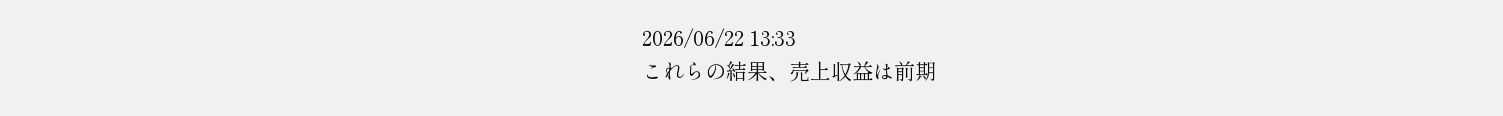2026/06/22 13:33
これらの結果、売上収益は前期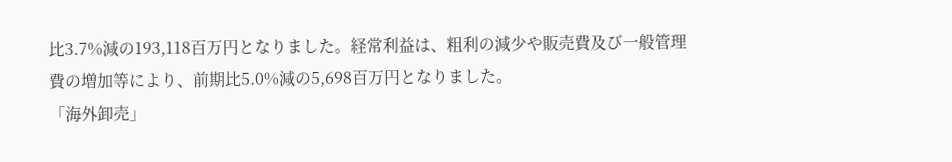比3.7%減の193,118百万円となりました。経常利益は、粗利の減少や販売費及び一般管理費の増加等により、前期比5.0%減の5,698百万円となりました。
「海外卸売」